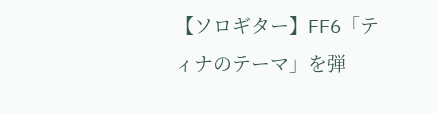【ソロギター】FF6「ティナのテーマ」を弾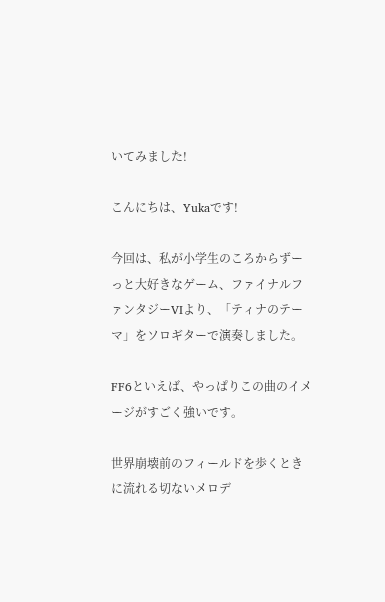いてみました!

こんにちは、Yukaです!

今回は、私が小学生のころからずーっと大好きなゲーム、ファイナルファンタジーVIより、「ティナのテーマ」をソロギターで演奏しました。

FF6といえば、やっぱりこの曲のイメージがすごく強いです。

世界崩壊前のフィールドを歩くときに流れる切ないメロデ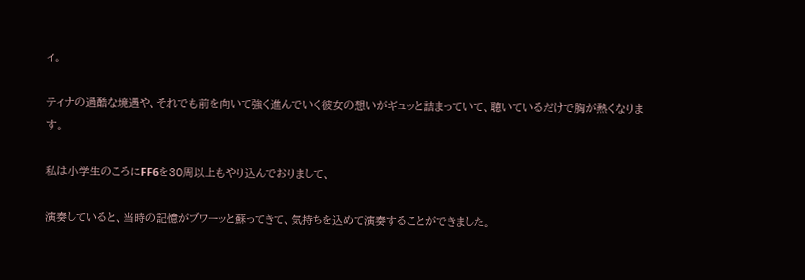ィ。

ティナの過酷な境遇や、それでも前を向いて強く進んでいく彼女の想いがギュッと詰まっていて、聴いているだけで胸が熱くなります。

私は小学生のころにFF6を30周以上もやり込んでおりまして、

演奏していると、当時の記憶がブワーッと蘇ってきて、気持ちを込めて演奏することができました。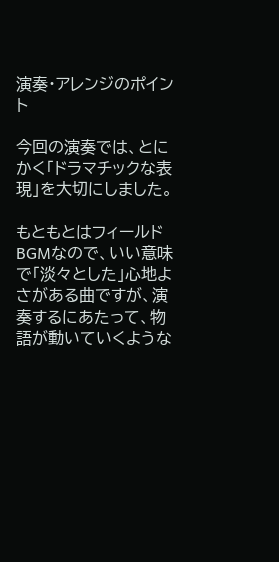演奏・アレンジのポイント

今回の演奏では、とにかく「ドラマチックな表現」を大切にしました。

もともとはフィールドBGMなので、いい意味で「淡々とした」心地よさがある曲ですが、演奏するにあたって、物語が動いていくような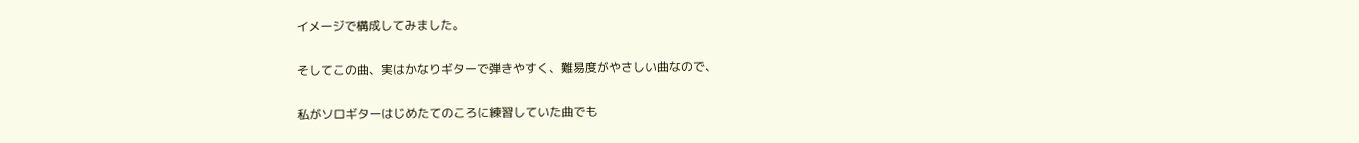イメージで構成してみました。

そしてこの曲、実はかなりギターで弾きやすく、難易度がやさしい曲なので、

私がソロギターはじめたてのころに練習していた曲でも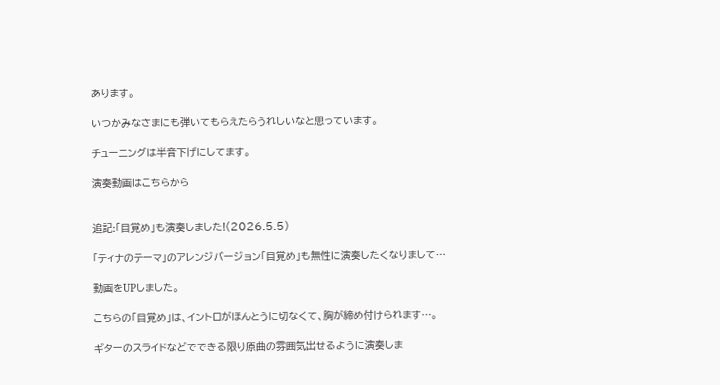あります。

いつかみなさまにも弾いてもらえたらうれしいなと思っています。

チューニングは半音下げにしてます。

演奏動画はこちらから


追記:「目覚め」も演奏しました!(2026.5.5)

「ティナのテーマ」のアレンジバージョン「目覚め」も無性に演奏したくなりまして…

動画をUPしました。

こちらの「目覚め」は、イントロがほんとうに切なくて、胸が締め付けられます…。

ギターのスライドなどでできる限り原曲の雰囲気出せるように演奏しま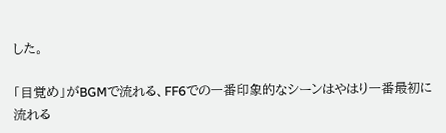した。

「目覚め」がBGMで流れる、FF6での一番印象的なシーンはやはり一番最初に流れる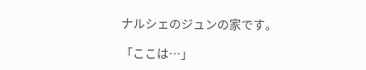ナルシェのジュンの家です。

「ここは…」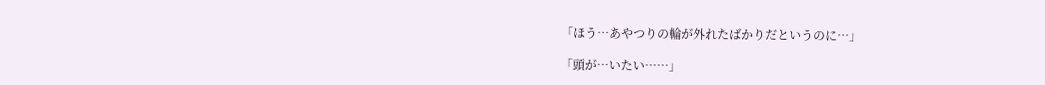「ほう…あやつりの輪が外れたばかりだというのに…」

「頭が…いたい……」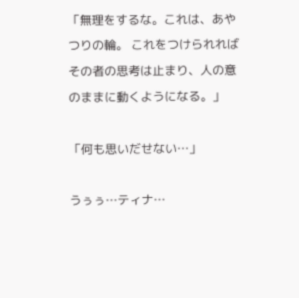「無理をするな。これは、あやつりの輪。 これをつけられればその者の思考は止まり、人の意のままに動くようになる。」

「何も思いだせない…」

うぅぅ…ティナ…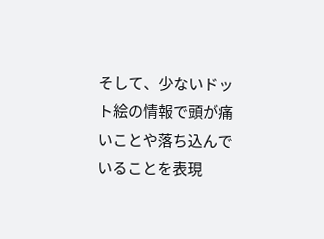そして、少ないドット絵の情報で頭が痛いことや落ち込んでいることを表現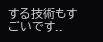する技術もすごいです..